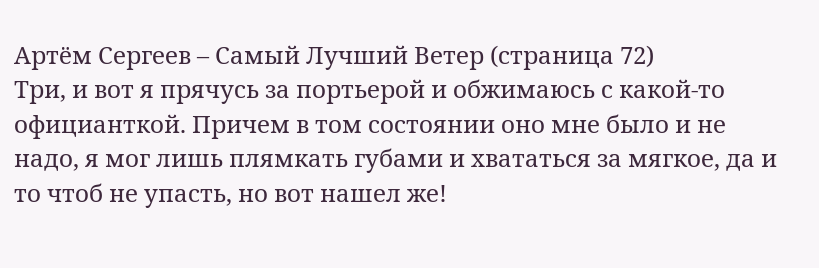Артём Сергеев – Самый Лучший Ветер (страница 72)
Три, и вот я прячусь за портьерой и обжимаюсь с какой-то официанткой. Причем в том состоянии оно мне было и не надо, я мог лишь плямкать губами и хвататься за мягкое, да и то чтоб не упасть, но вот нашел же!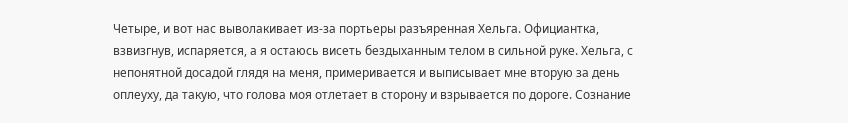Четыре, и вот нас выволакивает из-за портьеры разъяренная Хельга. Официантка, взвизгнув, испаряется, а я остаюсь висеть бездыханным телом в сильной руке. Хельга, с непонятной досадой глядя на меня, примеривается и выписывает мне вторую за день оплеуху, да такую, что голова моя отлетает в сторону и взрывается по дороге. Сознание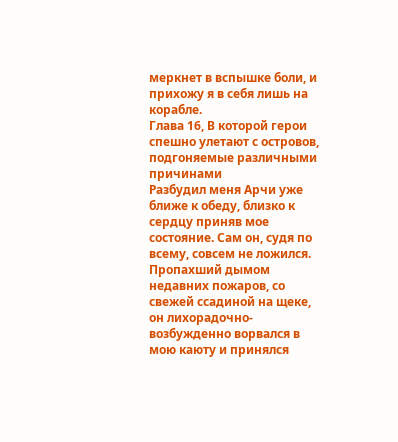меркнет в вспышке боли, и прихожу я в себя лишь на корабле.
Глава 16, В которой герои спешно улетают с островов, подгоняемые различными причинами
Разбудил меня Арчи уже ближе к обеду, близко к сердцу приняв мое состояние. Сам он, судя по всему, совсем не ложился. Пропахший дымом недавних пожаров, со свежей ссадиной на щеке, он лихорадочно-возбужденно ворвался в мою каюту и принялся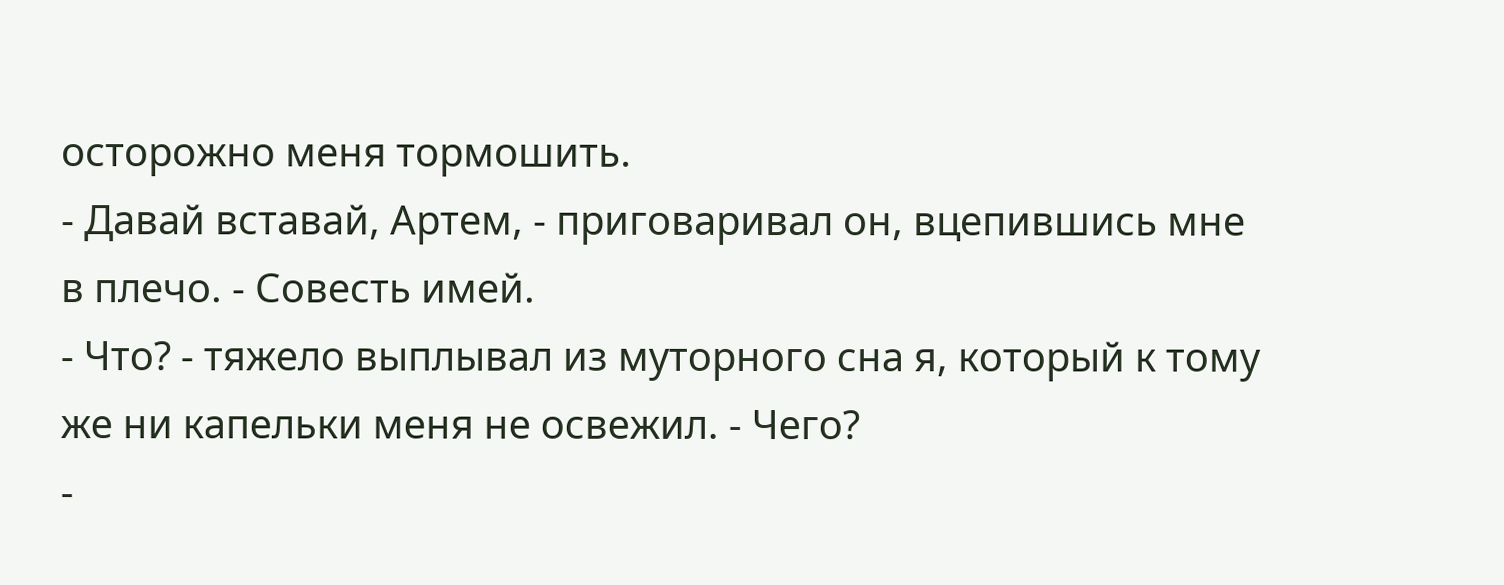осторожно меня тормошить.
- Давай вставай, Артем, - приговаривал он, вцепившись мне в плечо. - Совесть имей.
- Что? - тяжело выплывал из муторного сна я, который к тому же ни капельки меня не освежил. - Чего?
-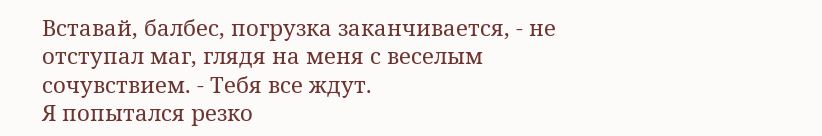Вставай, балбес, погрузка заканчивается, - не отступал маг, глядя на меня с веселым сочувствием. - Тебя все ждут.
Я попытался резко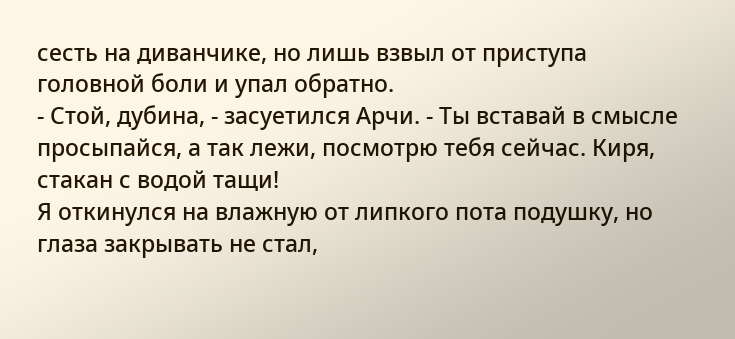сесть на диванчике, но лишь взвыл от приступа головной боли и упал обратно.
- Стой, дубина, - засуетился Арчи. - Ты вставай в смысле просыпайся, а так лежи, посмотрю тебя сейчас. Киря, стакан с водой тащи!
Я откинулся на влажную от липкого пота подушку, но глаза закрывать не стал,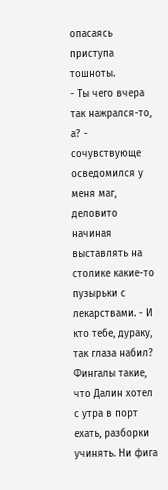опасаясь приступа тошноты.
- Ты чего вчера так нажрался-то, а? - сочувствующе осведомился у меня маг, деловито начиная выставлять на столике какие-то пузырьки с лекарствами. - И кто тебе, дураку, так глаза набил? Фингалы такие, что Далин хотел с утра в порт ехать, разборки учинять. Ни фига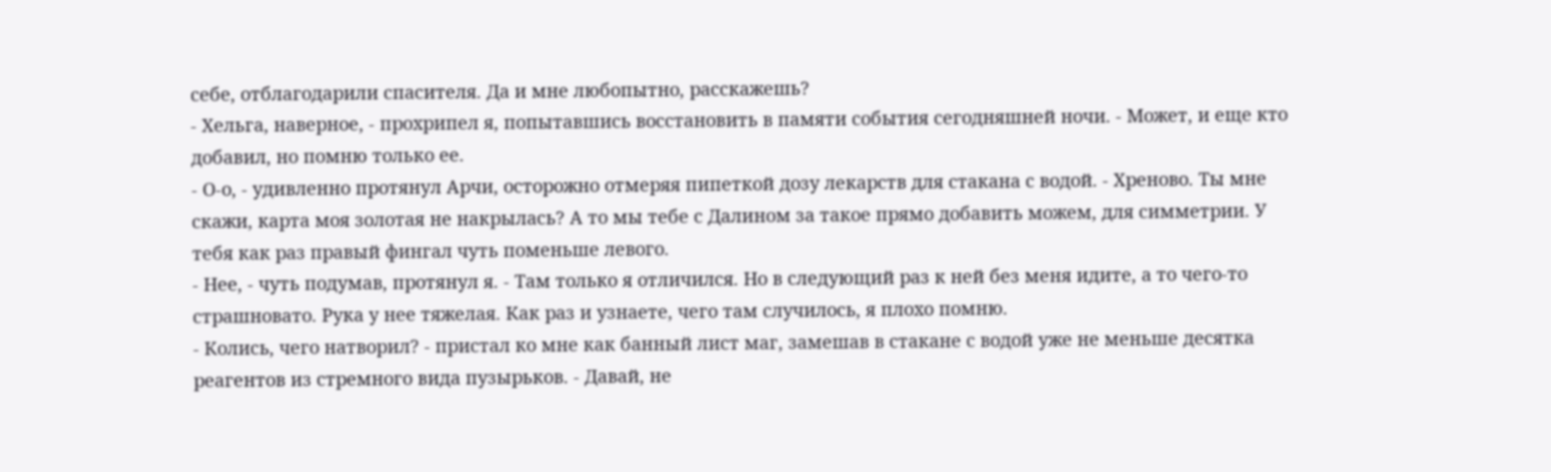себе, отблагодарили спасителя. Да и мне любопытно, расскажешь?
- Хельга, наверное, - прохрипел я, попытавшись восстановить в памяти события сегодняшней ночи. - Может, и еще кто добавил, но помню только ее.
- О-о, - удивленно протянул Арчи, осторожно отмеряя пипеткой дозу лекарств для стакана с водой. - Хреново. Ты мне скажи, карта моя золотая не накрылась? А то мы тебе с Далином за такое прямо добавить можем, для симметрии. У тебя как раз правый фингал чуть поменьше левого.
- Нее, - чуть подумав, протянул я. - Там только я отличился. Но в следующий раз к ней без меня идите, а то чего-то страшновато. Рука у нее тяжелая. Как раз и узнаете, чего там случилось, я плохо помню.
- Колись, чего натворил? - пристал ко мне как банный лист маг, замешав в стакане с водой уже не меньше десятка реагентов из стремного вида пузырьков. - Давай, не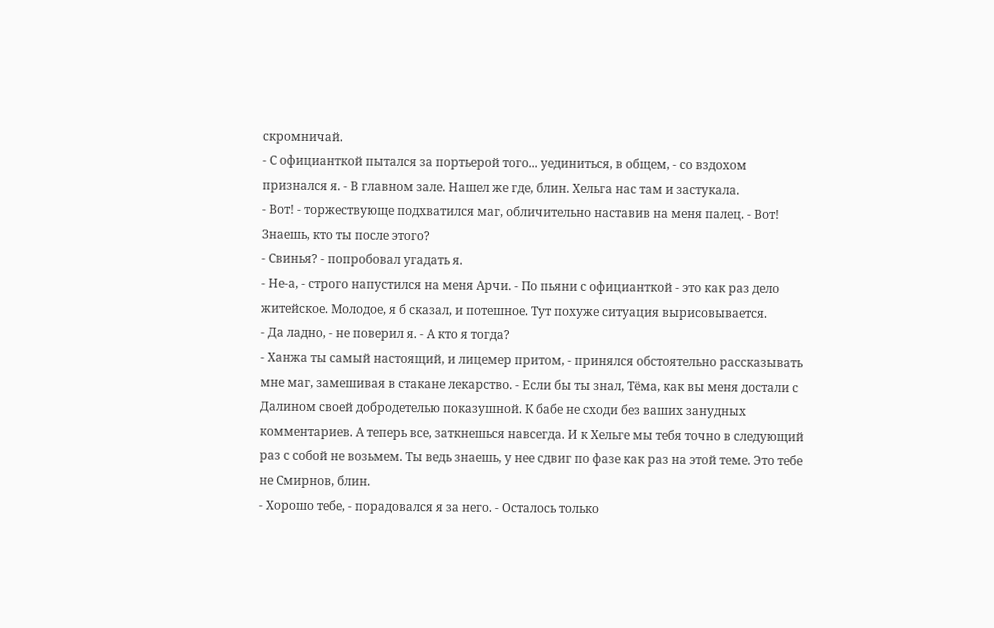скромничай.
- С официанткой пытался за портьерой того... уединиться, в общем, - со вздохом признался я. - В главном зале. Нашел же где, блин. Хельга нас там и застукала.
- Вот! - торжествующе подхватился маг, обличительно наставив на меня палец. - Вот! Знаешь, кто ты после этого?
- Свинья? - попробовал угадать я.
- Не-а, - строго напустился на меня Арчи. - По пьяни с официанткой - это как раз дело житейское. Молодое, я б сказал, и потешное. Тут похуже ситуация вырисовывается.
- Да ладно, - не поверил я. - А кто я тогда?
- Ханжа ты самый настоящий, и лицемер притом, - принялся обстоятельно рассказывать мне маг, замешивая в стакане лекарство. - Если бы ты знал, Тёма, как вы меня достали с Далином своей добродетелью показушной. К бабе не сходи без ваших занудных комментариев. А теперь все, заткнешься навсегда. И к Хельге мы тебя точно в следующий раз с собой не возьмем. Ты ведь знаешь, у нее сдвиг по фазе как раз на этой теме. Это тебе не Смирнов, блин.
- Хорошо тебе, - порадовался я за него. - Осталось только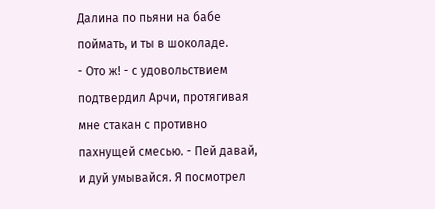Далина по пьяни на бабе поймать, и ты в шоколаде.
- Ото ж! - с удовольствием подтвердил Арчи, протягивая мне стакан с противно пахнущей смесью. - Пей давай, и дуй умывайся. Я посмотрел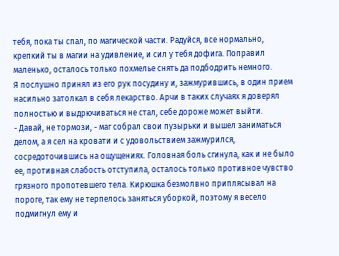тебя, пока ты спал, по магической части. Радуйся, все нормально, крепкий ты в магии на удивление, и сил у тебя дофига. Поправил маленько, осталось только похмелье снять да подбодрить немного.
Я послушно принял из его рук посудину и, зажмурившись, в один прием насильно затолкал в себя лекарство. Арчи в таких случаях я доверял полностью и выдрючиваться не стал, себе дороже может выйти.
- Давай, не тормози, - маг собрал свои пузырьки и вышел заниматься делом, а я сел на кровати и с удовольствием зажмурился, сосредоточившись на ощущениях. Головная боль сгинула, как и не было ее, противная слабость отступила, осталось только противное чувство грязного пропотевшего тела. Кирюшка безмолвно приплясывал на пороге, так ему не терпелось заняться уборкой, поэтому я весело подмигнул ему и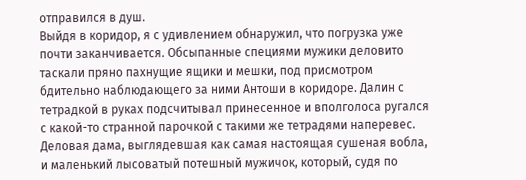отправился в душ.
Выйдя в коридор, я с удивлением обнаружил, что погрузка уже почти заканчивается. Обсыпанные специями мужики деловито таскали пряно пахнущие ящики и мешки, под присмотром бдительно наблюдающего за ними Антоши в коридоре. Далин с тетрадкой в руках подсчитывал принесенное и вполголоса ругался с какой-то странной парочкой с такими же тетрадями наперевес. Деловая дама, выглядевшая как самая настоящая сушеная вобла, и маленький лысоватый потешный мужичок, который, судя по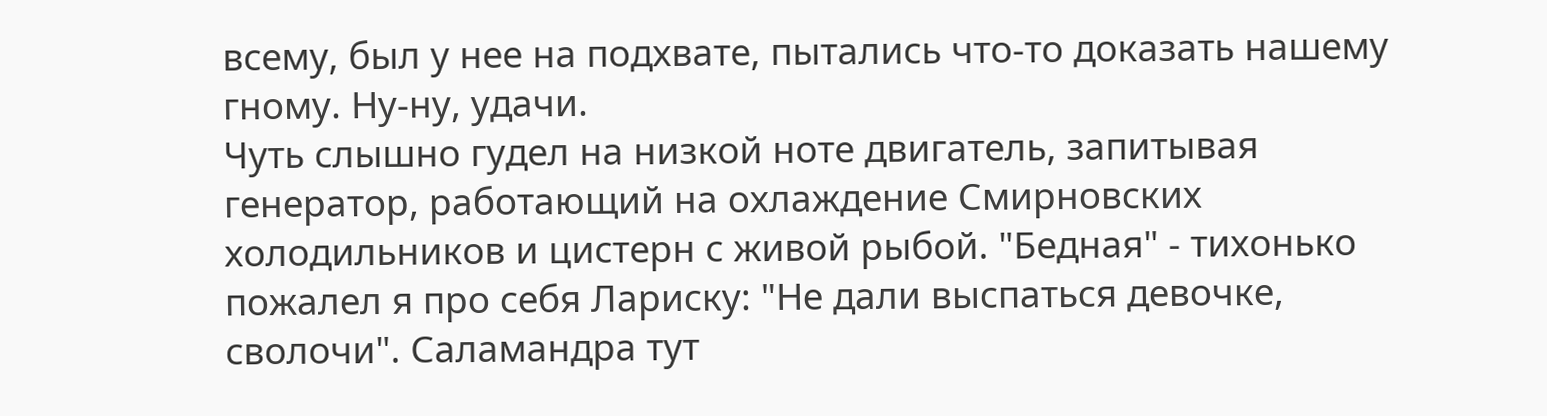всему, был у нее на подхвате, пытались что-то доказать нашему гному. Ну-ну, удачи.
Чуть слышно гудел на низкой ноте двигатель, запитывая генератор, работающий на охлаждение Смирновских холодильников и цистерн с живой рыбой. "Бедная" - тихонько пожалел я про себя Лариску: "Не дали выспаться девочке, сволочи". Саламандра тут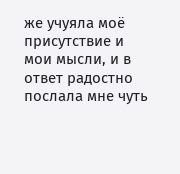же учуяла моё присутствие и мои мысли, и в ответ радостно послала мне чуть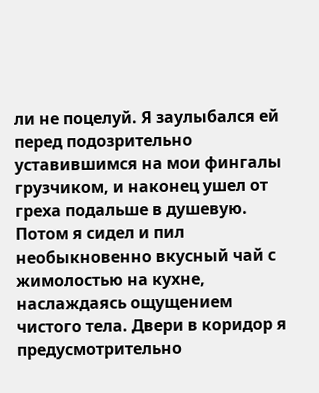ли не поцелуй. Я заулыбался ей перед подозрительно уставившимся на мои фингалы грузчиком, и наконец ушел от греха подальше в душевую.
Потом я сидел и пил необыкновенно вкусный чай с жимолостью на кухне, наслаждаясь ощущением чистого тела. Двери в коридор я предусмотрительно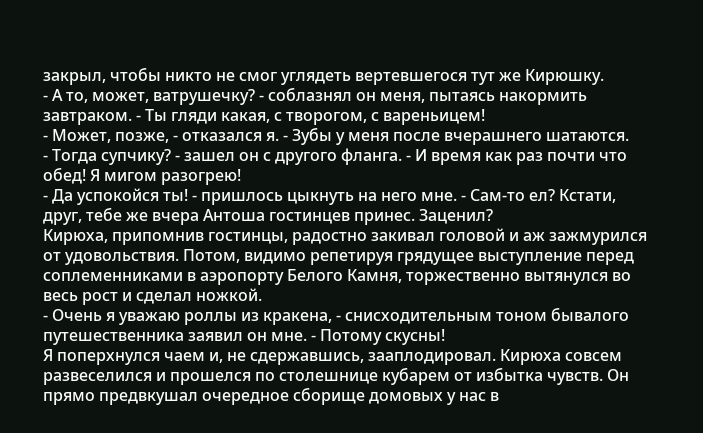закрыл, чтобы никто не смог углядеть вертевшегося тут же Кирюшку.
- А то, может, ватрушечку? - соблазнял он меня, пытаясь накормить завтраком. - Ты гляди какая, с творогом, с вареньицем!
- Может, позже, - отказался я. - Зубы у меня после вчерашнего шатаются.
- Тогда супчику? - зашел он с другого фланга. - И время как раз почти что обед! Я мигом разогрею!
- Да успокойся ты! - пришлось цыкнуть на него мне. - Сам-то ел? Кстати, друг, тебе же вчера Антоша гостинцев принес. Заценил?
Кирюха, припомнив гостинцы, радостно закивал головой и аж зажмурился от удовольствия. Потом, видимо репетируя грядущее выступление перед соплеменниками в аэропорту Белого Камня, торжественно вытянулся во весь рост и сделал ножкой.
- Очень я уважаю роллы из кракена, - снисходительным тоном бывалого путешественника заявил он мне. - Потому скусны!
Я поперхнулся чаем и, не сдержавшись, зааплодировал. Кирюха совсем развеселился и прошелся по столешнице кубарем от избытка чувств. Он прямо предвкушал очередное сборище домовых у нас в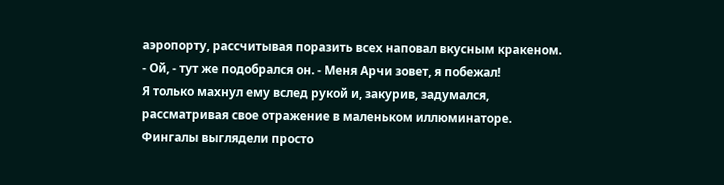аэропорту, рассчитывая поразить всех наповал вкусным кракеном.
- Ой, - тут же подобрался он. - Меня Арчи зовет, я побежал!
Я только махнул ему вслед рукой и, закурив, задумался, рассматривая свое отражение в маленьком иллюминаторе. Фингалы выглядели просто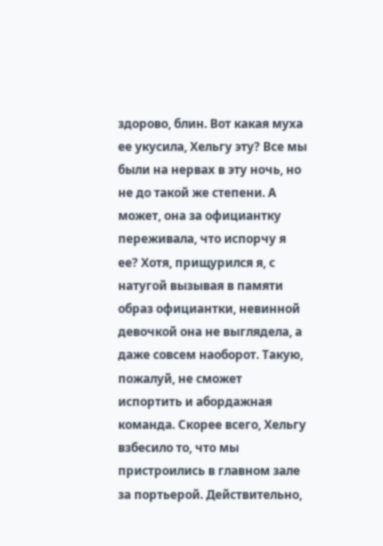здорово, блин. Вот какая муха ее укусила, Хельгу эту? Все мы были на нервах в эту ночь, но не до такой же степени. А может, она за официантку переживала, что испорчу я ее? Хотя, прищурился я, с натугой вызывая в памяти образ официантки, невинной девочкой она не выглядела, а даже совсем наоборот. Такую, пожалуй, не сможет испортить и абордажная команда. Скорее всего, Хельгу взбесило то, что мы пристроились в главном зале за портьерой. Действительно,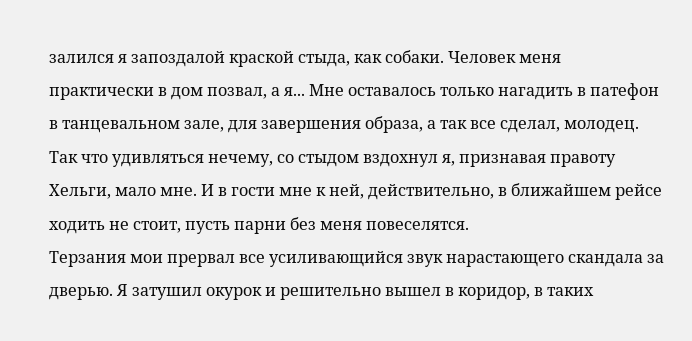залился я запоздалой краской стыда, как собаки. Человек меня практически в дом позвал, а я... Мне оставалось только нагадить в патефон в танцевальном зале, для завершения образа, а так все сделал, молодец. Так что удивляться нечему, со стыдом вздохнул я, признавая правоту Хельги, мало мне. И в гости мне к ней, действительно, в ближайшем рейсе ходить не стоит, пусть парни без меня повеселятся.
Терзания мои прервал все усиливающийся звук нарастающего скандала за дверью. Я затушил окурок и решительно вышел в коридор, в таких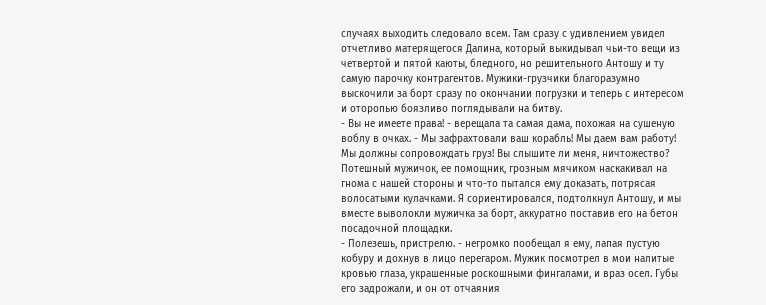случаях выходить следовало всем. Там сразу с удивлением увидел отчетливо матерящегося Далина, который выкидывал чьи-то вещи из четвертой и пятой каюты, бледного, но решительного Антошу и ту самую парочку контрагентов. Мужики-грузчики благоразумно выскочили за борт сразу по окончании погрузки и теперь с интересом и оторопью боязливо поглядывали на битву.
- Вы не имеете права! - верещала та самая дама, похожая на сушеную воблу в очках. - Мы зафрахтовали ваш корабль! Мы даем вам работу! Мы должны сопровождать груз! Вы слышите ли меня, ничтожество?
Потешный мужичок, ее помощник, грозным мячиком наскакивал на гнома с нашей стороны и что-то пытался ему доказать, потрясая волосатыми кулачками. Я сориентировался, подтолкнул Антошу, и мы вместе выволокли мужичка за борт, аккуратно поставив его на бетон посадочной площадки.
- Полезешь, пристрелю. - негромко пообещал я ему, лапая пустую кобуру и дохнув в лицо перегаром. Мужик посмотрел в мои налитые кровью глаза, украшенные роскошными фингалами, и враз осел. Губы его задрожали, и он от отчаяния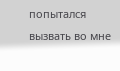попытался вызвать во мне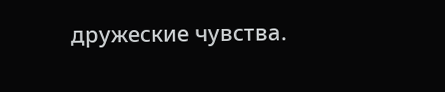дружеские чувства.